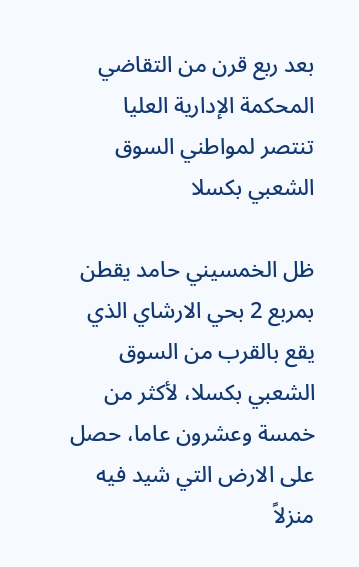بعد ربع قرن من التقاضي المحكمة الإدارية العليا تنتصر لمواطني السوق الشعبي بكسلا

ظل الخمسيني حامد يقطن بمربع 2 بحي الارشاي الذي يقع بالقرب من السوق الشعبي بكسلا، لأكثر من خمسة وعشرون عاما، حصل على الارض التي شيد فيه منزلاً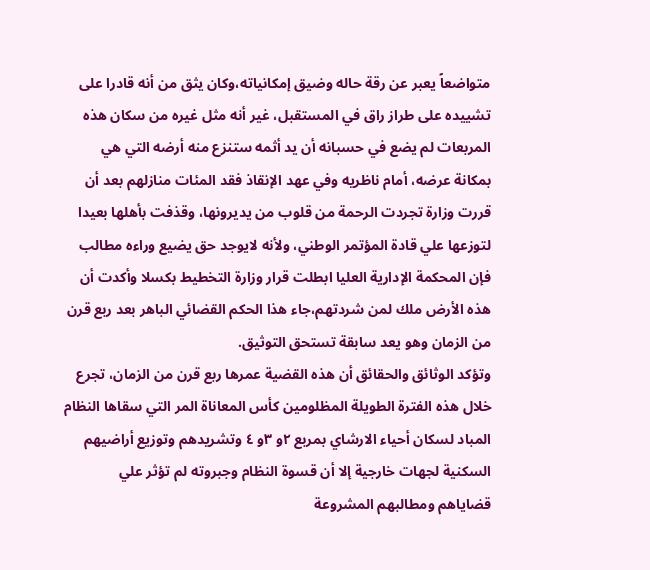متواضعاً يعبر عن رقة حاله وضيق إمكانياته،وكان يثق من أنه قادرا على تشييده على طراز راق في المستقبل، غير أنه مثل غيره من سكان هذه المربعات لم يضع في حسبانه أن يد أثمه ستنزع منه أرضه التي هي بمكانة عرضه، أمام ناظريه وفي عهد الإنقاذ فقد المئات منازلهم بعد أن قررت وزارة تجردت الرحمة من قلوب من يديرونها، وقذفت بأهلها بعيدا لتوزعها علي قادة المؤتمر الوطني، ولأنه لايوجد حق يضيع وراءه مطالب فإن المحكمة الإدارية العليا ابطلت قرار وزارة التخطيط بكسلا وأكدت أن هذه الأرض ملك لمن شردتهم،جاء هذا الحكم القضائي الباهر بعد ربع قرن من الزمان وهو يعد سابقة تستحق التوثيق.
وتؤكد الوثائق والحقائق أن هذه القضية عمرها ربع قرن من الزمان، تجرع خلال هذه الفترة الطويلة المظلومين كأس المعاناة المر التي سقاها النظام المباد لسكان أحياء الارشاي بمربع ٢و ٣و ٤ وتشريدهم وتوزيع أراضيهم السكنية لجهات خارجية إلا أن قسوة النظام وجبروته لم تؤثر علي قضاياهم ومطالبهم المشروعة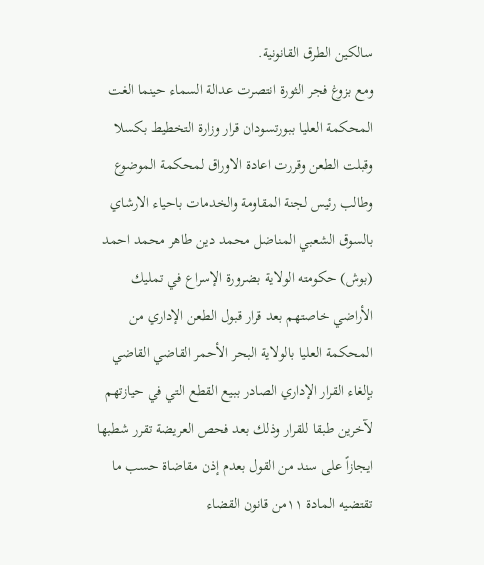سالكين الطرق القانونية.
ومع بزوغ فجر الثورة انتصرت عدالة السماء حينما الغت المحكمة العليا ببورتسودان قرار وزارة التخطيط بكسلا وقبلت الطعن وقررت اعادة الاوراق لمحكمة الموضوع
وطالب رئيس لجنة المقاومة والخدمات باحياء الارشاي بالسوق الشعبي المناضل محمد دين طاهر محمد احمد (بوش) حكومته الولاية بضرورة الإسراع في تمليك الأراضي خاصتهم بعد قرار قبول الطعن الإداري من المحكمة العليا بالولاية البحر الأحمر القاضي القاضي بإلغاء القرار الإداري الصادر ببيع القطع التي في حيازتهم لآخرين طبقا للقرار وذلك بعد فحص العريضة تقرر شطبها ايجازاً على سند من القول بعدم إذن مقاضاة حسب ما تقتضيه المادة ١١من قانون القضاء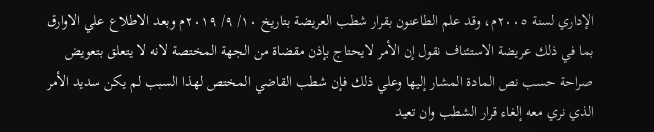الإداري لسنة ٢٠٠٥م، وقد علم الطاعنون بقرار شطب العريضة بتاريخ ١٠/ ٩/ ٢٠١٩م وبعد الاطلاع علي الاوارق بما في ذلك عريضة الاستئناف نقول إن الأمر لايحتاج بإذن مقضاة من الجهة المختصة لانه لا يتعلق بتعويض صراحة حسب نص المادة المشار إليها وعلي ذلك فإن شطب القاضي المختص لهذا السبب لم يكن سديد الأمر الذي نري معه إلغاء قرار الشطب وان تعيد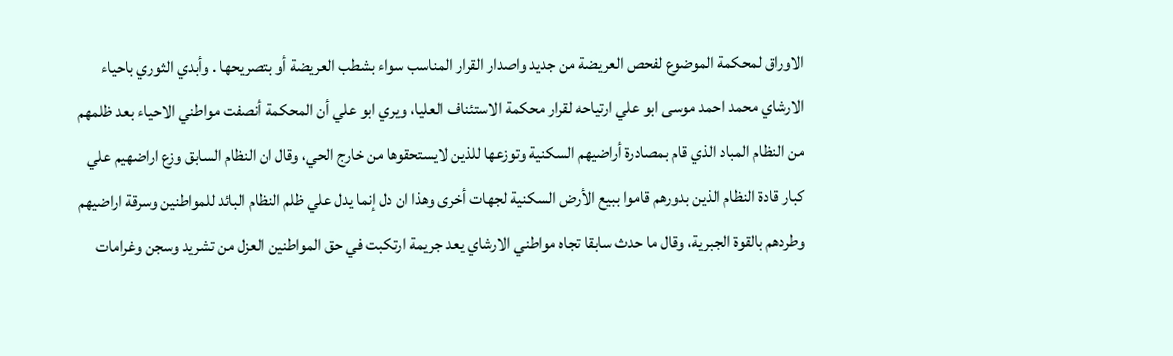الاوراق لمحكمة الموضوع لفحص العريضة من جديد واصدار القرار المناسب سواء بشطب العريضة أو بتصريحها . وأبدي الثوري باحياء الارشاي محمد احمد موسى ابو علي ارتياحه لقرار محكمة الاستئناف العليا، ويري ابو علي أن المحكمة أنصفت مواطني الاحياء بعد ظلمهم من النظام المباد الذي قام بمصادرة أراضيهم السكنية وتوزعها للذين لايستحقوها من خارج الحي، وقال ان النظام السابق وزع اراضهيم علي كبار قادة النظام الذين بدورهم قاموا ببيع الأرض السكنية لجهات أخرى وهذا ان دل إنما يدل علي ظلم النظام البائد للمواطنين وسرقة اراضيهم وطردهم بالقوة الجبرية، وقال ما حدث سابقا تجاه مواطني الارشاي يعد جريمة ارتكبت في حق المواطنين العزل من تشريد وسجن وغرامات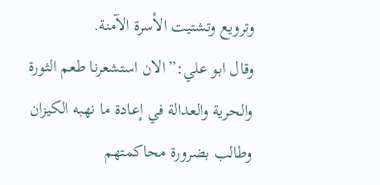وترويع وتشتيت الأسرة الآمنة.
وقال ابو علي:”الان استشعرنا طعم الثورة والحرية والعدالة في إعادة ما نهبه الكيزان وطالب بضرورة محاكمتهم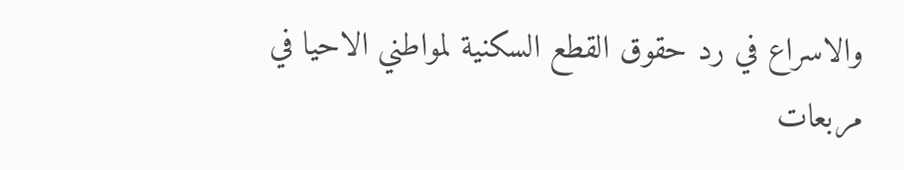والاسراع في رد حقوق القطع السكنية لمواطني الاحيا في مربعات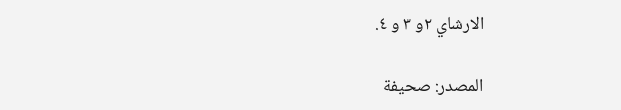الارشاي ٢و ٣ و ٤.

المصدر: صحيفة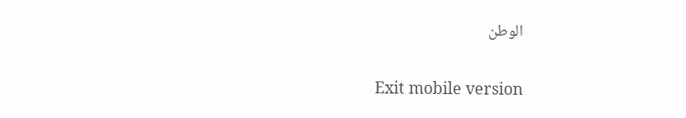الوطن

Exit mobile version